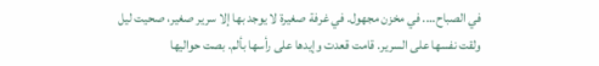في الصباح.... في مخزن مجهول. في غرفة صغيرة لا يوجد بها إلا سرير صغير، صحيت ليل ولقت نفسها على السرير. قامت قعدت وإيدها على رأسها بألم. بصت حواليها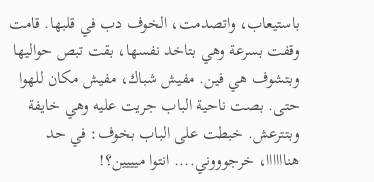باستيعاب، واتصدمت، الخوف دب في قلبها. قامت وقفت بسرعة وهي بتاخد نفسها، بقت تبص حواليها وبتشوف هي فين. مفيش شباك، مفيش مكان للهوا حتى. بصت ناحية الباب جريت عليه وهي خايفة وبتترعش. خبطت على الباب بخوف: في حد هناااااا، خرجوووني.... انتوا ميييين؟!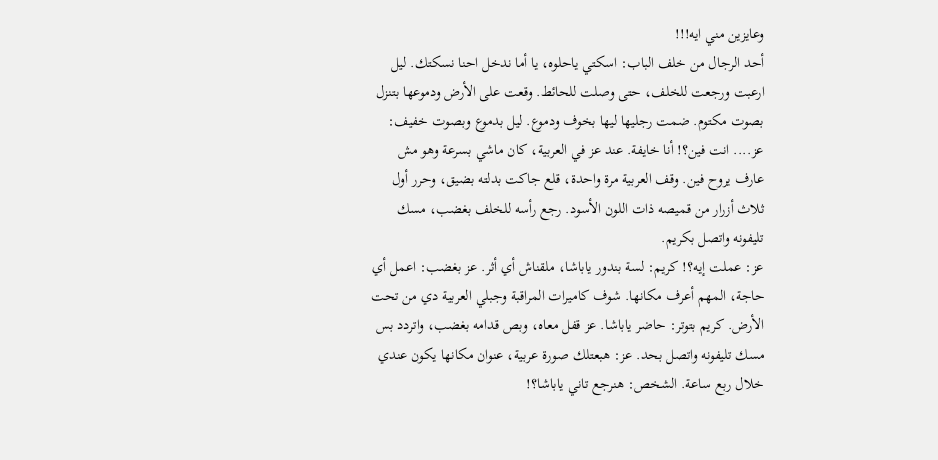وعايزين مني ايه!!!
أحد الرجال من خلف الباب: اسكتي ياحلوه، يا أما ندخل احنا نسكتك. ليل ارعبت ورجعت للخلف، حتى وصلت للحائط. وقعت على الأرض ودموعها بتنزل بصوت مكتوم. ضمت رجليها ليها بخوف ودموع. ليل بدموع وبصوت خفيف: عز.... انت فين؟! أنا خايفة. عند عز في العربية، كان ماشي بسرعة وهو مش عارف يروح فين. وقف العربية مرة واحدة، قلع جاكت بدلته بضيق، وحرر أول ثلاث أزرار من قميصه ذات اللون الأسود. رجع رأسه للخلف بغضب، مسك تليفونه واتصل بكريم.
عز: عملت إيه؟! كريم: لسة بندور ياباشا، ملقناش أي أثر. عز بغضب: اعمل أي حاجة، المهم أعرف مكانها. شوف كاميرات المراقبة وجبلي العربية دي من تحت الأرض. كريم بتوتر: حاضر ياباشا. عز قفل معاه، وبص قدامه بغضب، واتردد بس مسك تليفونه واتصل بحد. عز: هبعتلك صورة عربية، عنوان مكانها يكون عندي خلال ربع ساعة. الشخص: هنرجع تاني ياباشا؟!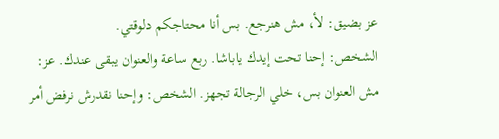عز بضيق: لأ، مش هنرجع. بس أنا محتاجكم دلوقتي.
الشخص: إحنا تحت إيدك ياباشا. ربع ساعة والعنوان يبقى عندك. عز: مش العنوان بس، خلي الرجالة تجهز. الشخص: وإحنا نقدرش نرفض أمر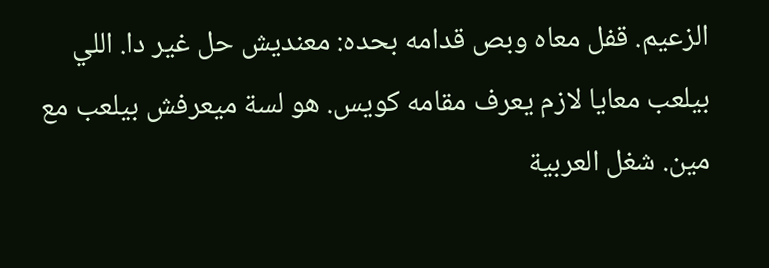الزعيم. قفل معاه وبص قدامه بحده: معنديش حل غير دا. اللي بيلعب معايا لازم يعرف مقامه كويس. هو لسة ميعرفش بيلعب مع مين. شغل العربية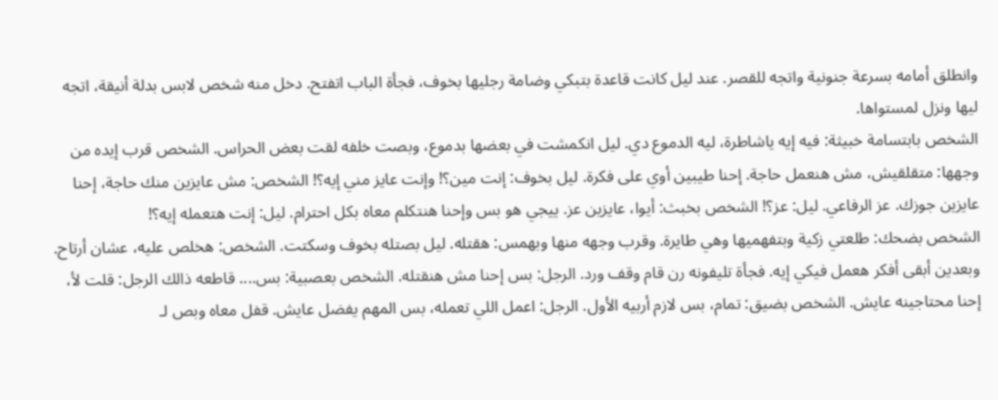وانطلق أمامه بسرعة جنونية واتجه للقصر. عند ليل كانت قاعدة بتبكي وضامة رجليها بخوف، فجأة الباب اتفتح. دخل منه شخص لابس بدلة أنيقة، اتجه ليها ونزل لمستواها.
الشخص بابتسامة خبيثة: فيه إيه ياشاطرة، ليه الدموع دي. ليل انكمشت في بعضها بدموع، وبصت خلفه لقت بعض الحراس. الشخص قرب إيده من وجهها: متقلقيش، مش هنعمل حاجة. إحنا طيبين أوي على فكرة. ليل بخوف: إنت مين؟! وإنت عايز مني إيه؟! الشخص: مش عايزين منك حاجة، إحنا عايزين جوزك. عز الرفاعي. ليل: عز؟! الشخص بخبث: أيوا، عايزين عز. ييجي هو بس وإحنا هنتكلم معاه بكل احترام. ليل: إنت هتعمله إيه؟!
الشخص بضحك: طلعتي زكية وبتفهميها وهي طايرة. وقرب وجهه منها وبهمس: هقتله. ليل بصتله بخوف وسكتت. الشخص: هخلص عليه، عشان أرتاح. وبعدين أبقى أفكر هعمل فيكي إيه. فجأة تليفونه رن قام وقف ورد. الرجل: بس إحنا مش هنقتله. الشخص بعصبية: بس.... قاطعه ذالك الرجل: قلت لأ، إحنا محتاجينه عايش. الشخص بضيق: تمام، بس لازم أربيه الأول. الرجل: اعمل اللي تعمله، بس المهم يفضل عايش. قفل معاه وبص لـ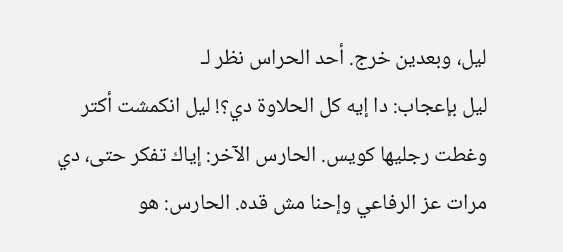ليل، وبعدين خرج. أحد الحراس نظر لـ
ليل بإعجاب: دا إيه كل الحلاوة دي؟! ليل انكمشت أكتر وغطت رجليها كويس. الحارس الآخر: إياك تفكر حتى، دي مرات عز الرفاعي وإحنا مش قده. الحارس: هو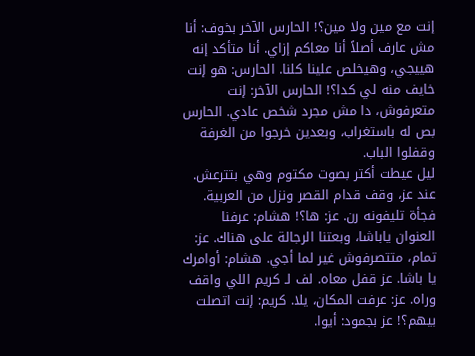إنت مع مين ولا مين؟! الحارس الآخر بخوف: أنا مش عارف أصلاً أنا معاكم إزاي. أنا متأكد إنه هييجي، وهيخلص علينا كلنا. الحارس: هو إنت خايف منه لي كدا؟! الحارس الآخر: إنت متعرفوش، دا مش مجرد شخص عادي. الحارس بص له باستغراب، وبعدين خرجوا من الغرفة وقفلوا الباب.
ليل عيطت أكتر بصوت مكتوم وهي بتترعش. عند عز، وقف قدام القصر ونزل من العربية. فجأة تليفونه رن. عز: ها؟! هشام: عرفنا العنوان ياباشا، وبعتنا الرجالة على هناك. عز: تمام، متتصرفوش غير لما أجي. هشام: أوامرك يا باشا. عز قفل معاه. لف لـ كريم اللي واقف وراه. عز: عرفت المكان، يلا. كريم: إنت اتصلت بيهم؟! عز بجمود: أيوا.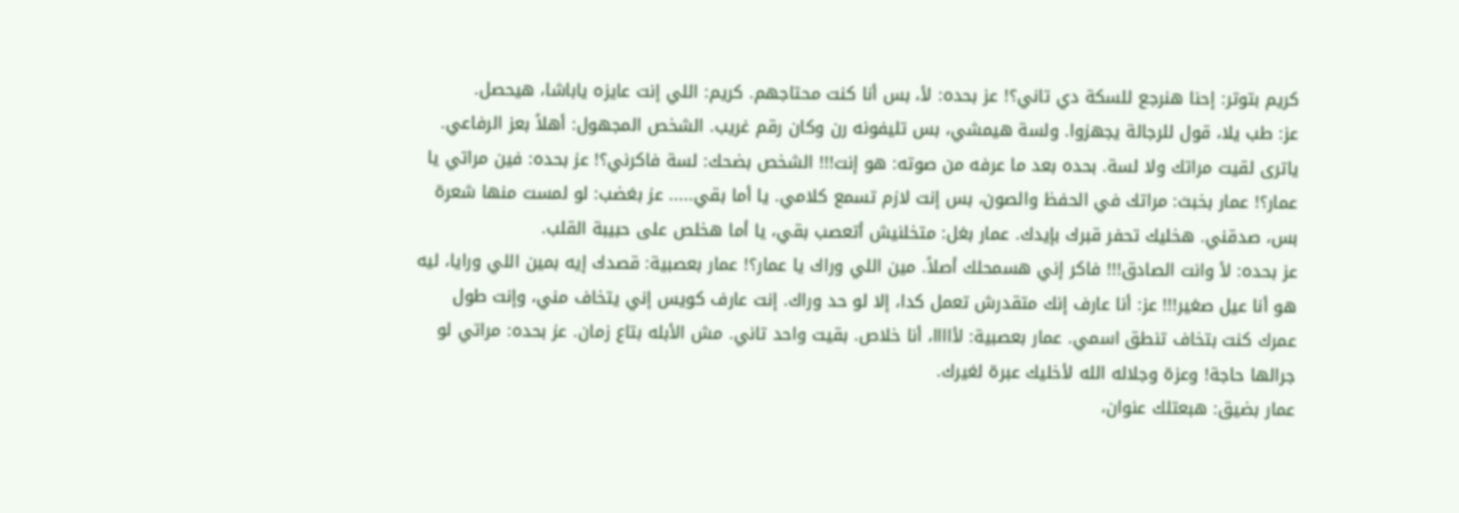كريم بتوتر: إحنا هنرجع للسكة دي تاني؟! عز بحده: لأ، بس أنا كنت محتاجهم. كريم: اللي إنت عايزه ياباشا، هيحصل.
عز: طب يلا، قول للرجالة يجهزوا. ولسة هيمشي، بس تليفونه رن وكان رقم غريب. الشخص المجهول: أهلاً بعز الرفاعي. ياترى لقيت مراتك ولا لسة. بحده بعد ما عرفه من صوته: هو إنت!!! الشخص بضحك: لسة فاكرني؟! عز بحده: فين مراتي يا عمار؟! عمار بخبث: مراتك في الحفظ والصون، بس إنت لازم تسمع كلامي. يا أما بقي..... عز بغضب: لو لمست منها شعرة بس، صدقني. هخليك تحفر قبرك بإيدك. عمار بغل: متخلنيش أتعصب بقي، يا أما هخلص على حبيبة القلب.
عز بحده: لأ وانت الصادق!!! فاكر إني هسمحلك أصلاً. مين اللي وراك يا عمار؟! عمار بعصبية: قصدك إيه بمين اللي ورايا، ليه هو أنا عيل صغير!!! عز: أنا عارف إنك متقدرش تعمل كدا، إلا لو حد وراك. إنت عارف كويس إني يتخاف مني، وإنت طول عمرك كنت بتخاف تنطق اسمي. عمار بعصبية: لأاااا، أنا خلاص. بقيت واحد تاني. مش الأبله بتاع زمان. عز بحده: مراتي لو جرالها حاجة! وعزة وجلاله الله لأخليك عبرة لغيرك.
عمار بضيق: هبعتلك عنوان،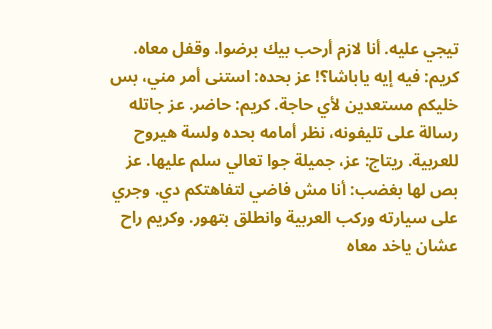تيجي عليه. أنا لازم أرحب بيك برضوا. وقفل معاه. كريم: فيه إيه ياباشا؟! عز بحده: استنى أمر مني، بس خليكم مستعدين لأي حاجة. كريم: حاضر. عز جاتله رسالة على تليفونه، نظر أمامه بحده ولسة هيروح للعربية. ريتاج: عز، جميلة جوا تعالي سلم عليها. عز بص لها بغضب: أنا مش فاضي لتفاهتكم دي. وجري على سيارته وركب العربية وانطلق بتهور. وكريم راح عشان ياخد معاه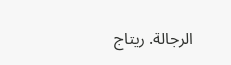الرجالة. ريتاج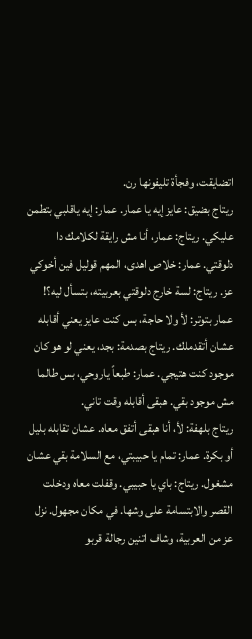اتضايقت، وفجأة تليفونها رن.
ريتاج بضيق: عايز إيه يا عمار. عمار: إيه ياقلبي بتطمن عليكي. ريتاج: عمار، أنا مش رايقة لكلامك دا دلوقتي. عمار: خلاص اهدى، المهم قوليل فين أخوكي عز. ريتاج: لسة خارج دلوقتي بعربيته، بتسأل ليه؟! عمار بتوتر: لأ ولا حاجة، بس كنت عايز يعني أقابله عشان أتقدملك. ريتاج بصدمة: بجد، يعني لو هو كان موجود كنت هتيجي. عمار: طبعاً ياروحي، بس طالما مش موجود بقي. هبقى أقابله وقت تاني.
ريتاج بلهفة: لأ، أنا هبقى أتفق معاه. عشان تقابله بليل أو بكرة. عمار: تمام يا حبيبتي، مع السلامة بقي عشان مشغول. ريتاج: باي يا حبيبي. وقفلت معاه ودخلت القصر والابتسامة على وشها. في مكان مجهول. نزل عز من العربية، وشاف اتنين رجالة قربو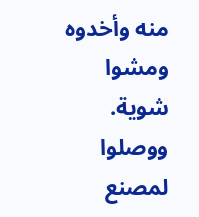منه وأخدوه ومشوا شوية. ووصلوا لمصنع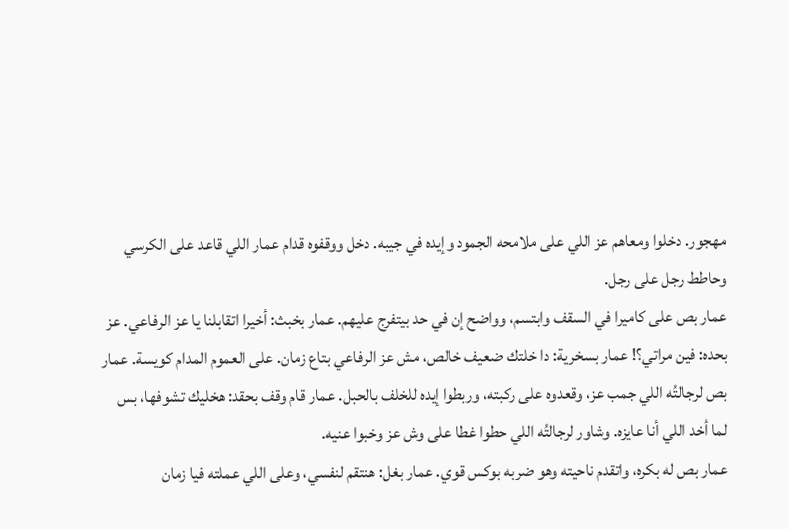مهجور. دخلوا ومعاهم عز اللي على ملامحه الجمود وإيده في جيبه. دخل ووقفوه قدام عمار اللي قاعد على الكرسي وحاطط رجل على رجل.
عمار بص على كاميرا في السقف وابتسم، وواضح إن في حد بيتفرج عليهم. عمار بخبث: أخيرا اتقابلنا يا عز الرفاعي. عز بحده: فين مراتي؟! عمار بسخرية: دا خلتك ضعيف خالص، مش عز الرفاعي بتاع زمان. على العموم المدام كويسة. عمار بص لرجالتُه اللي جمب عز، وقعدوه على ركبته، وربطوا إيده للخلف بالحبل. عمار قام وقف بحقد: هخليك تشوفها، بس لما أخد اللي أنا عايزه. وشاور لرجالتُه اللي حطوا غطا على وش عز وخبوا عنيه.
عمار بص له بكره، واتقدم ناحيته وهو ضربه بوكس قوي. عمار بغل: هنتقم لنفسي، وعلى اللي عملته فيا زمان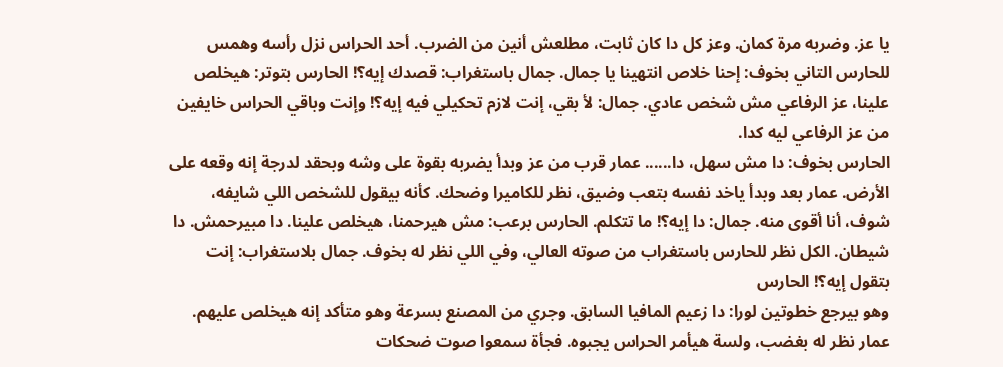يا عز. وضربه مرة كمان. وعز كل دا كان ثابت، مطلعش أنين من الضرب. أحد الحراس نزل رأسه وهمس للحارس التاني بخوف: إحنا خلاص انتهينا يا جمال. جمال باستغراب: قصدك إيه؟! الحارس بتوتر: هيخلص علينا، عز الرفاعي مش شخص عادي. جمال: لأ بقي، إنت لازم تحكيلي فيه إيه؟! وإنت وباقي الحراس خايفين من عز الرفاعي ليه كدا.
الحارس بخوف: دا مش سهل، دا...... عمار قرب من عز وبدأ يضربه بقوة على وشه وبحقد لدرجة إنه وقعه على الأرض. عمار بعد وبدأ ياخد نفسه بتعب وضيق، نظر للكاميرا وضحك. كأنه بيقول للشخص اللي شايفه، شوف، أنا أقوى منه. جمال: دا إيه؟! ما تتكلم. الحارس برعب: مش هيرحمنا، هيخلص علينا. دا مبيرحمش. دا شيطان. الكل نظر للحارس باستغراب من صوته العالي، وفي اللي نظر له بخوف. جمال بلاستغراب: إنت بتقول إيه؟! الحارس
وهو بيرجع خطوتين لورا: دا زعيم المافيا السابق. وجري من المصنع بسرعة وهو متأكد إنه هيخلص عليهم. عمار نظر له بغضب، ولسة هيأمر الحراس يجبوه. فجأة سمعوا صوت ضحكات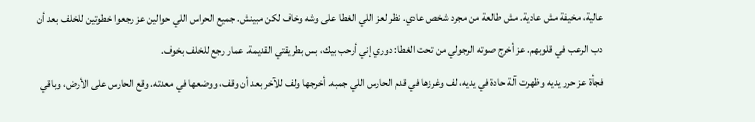عالية، مخيفة مش عادية. مش طالعة من مجرد شخص عادي. نظر لعز اللي الغطا على وشه وخاف لكن مبينش. جميع الحراس اللي حوالين عز رجعوا خطوتين للخلف بعد أن دب الرعب في قلوبهم. عز أخرج صوته الرجولي من تحت الغطا: دوري إني أرحب بيك، بس بطريقتي القديمة. عمار رجع للخلف بخوف.
فجأة عز حرر يديه وظهرت آلة حادة في يديه، لف وغرزها في قدم الحارس اللي جمبه. أخرجها ولف للآخر بعد أن وقف، ووضعها في معدته. وقع الحارس على الأرض، وباقي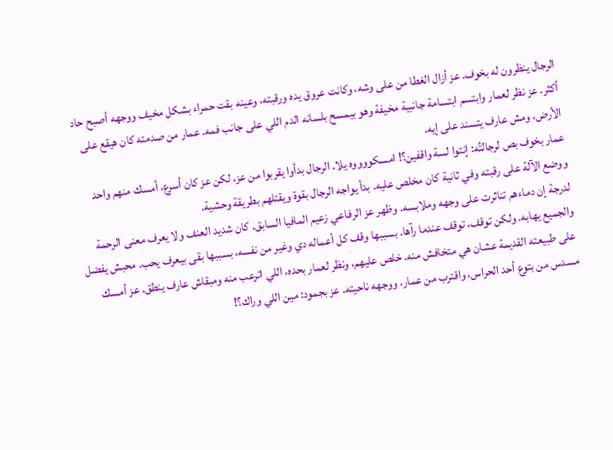الرجال ينظرون له بخوف. عز أزال الغطا من على وشه، وكانت عروق يده ورقبته، وعينه بقت حمراء بشكل مخيف ووجهه أصبح حاد أكثر. عز نظر لعمار وابتسم ابتسامة جانبية مخيفة وهو بيمسح بلسانه الدم اللي على جانب فمه. عمار من صدمته كان هيقع على الأرض، ومش عارف يتسند على إيه.
عمار بخوف بص لرجالتُه: إنتوا لسة واقفين؟! امسكووووه يلا. الرجال بدأوا يقربوا من عز، لكن عز كان أسرع، أمسك منهم واحد ووضع الآلة على رقبته وفي ثانية كان مخلص عليه. بدأ يواجه الرجال بقوة ويقتلهم بطريقة وحشية.
لدرجة إن دماءهم تناثرت على وجهه وملابسه. وظهر عز الرفاعي زعيم المافيا السابق. كان شديد العنف ولا يعرف معنى الرحمة والجميع يهابه. ولكن توقف، توقف عندما رآها. بسببها وقف كل أعماله دي وغير من نفسه، بسببها بقى بيعرف يحب. محبش يفضل على طبيعته القديمة عشان هي متخافش منه. خلص عليهم، ونظر لعمار بحده، اللي اترعب منه ومبقاش عارف ينطق. عز أمسك مسدس من بتوع أحد الحراس، واقترب من عمار، ووجهه ناحيته. عز بجمود: مين اللي وراك؟!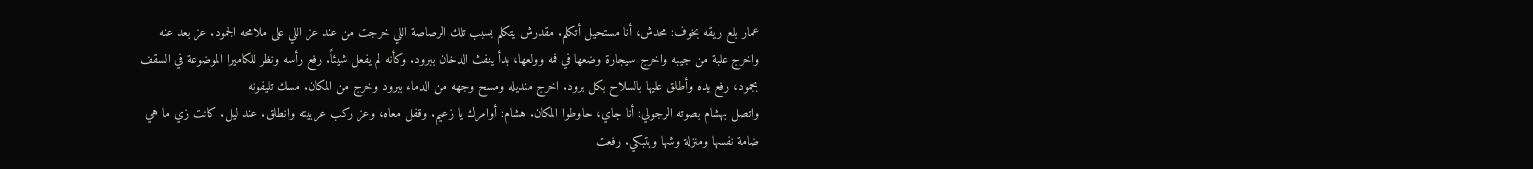عمار بلع ريقه بخوف: محدش، أنا مستحيل أتكلم. مقدرش يتكلم بسبب تلك الرصاصة اللي خرجت من عند عز اللي على ملامحه الجمود. عز بعد عنه واخرج علبة من جيبه واخرج سيجارة وضعها في فمه وولعها، بدأ ينفث الدخان ببرود. وكأنه لم يفعل شيئاً. رفع رأسه ونظر للكاميرا الموضوعة في السقف بجمود، رفع يده وأطلق عليها بالسلاح بكل برود. اخرج منديله ومسح وجهه من الدماء ببرود وخرج من المكان. مسك تليفونه
واتصل بهشام بصوته الرجولي: أنا جاي، حاوطوا المكان. هشام: أوامرك يا زعيم. وقفل معاه، وعز ركب عربيته وانطلق. عند ليل. كانت زي ما هي ضامة نفسها ومنزلة وشها وبتبكي. رفعت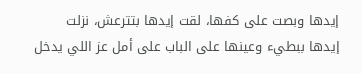إيدها وبصت على كفها، لقت إيدها بتترعش، نزلت إيدها ببطيء وعينها على الباب على أمل عز اللي يدخل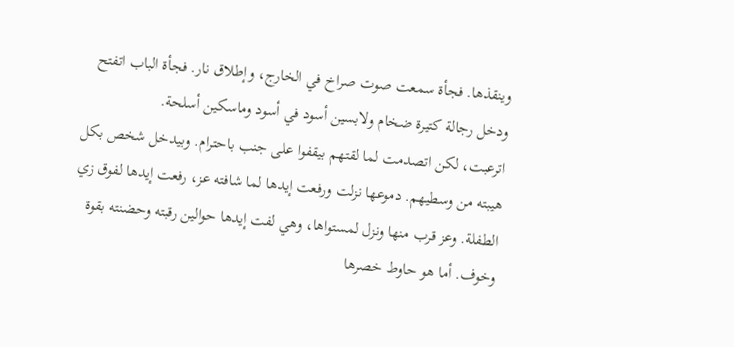وينقذها. فجأة سمعت صوت صراخ في الخارج، وإطلاق نار. فجأة الباب اتفتح ودخل رجالة كتيرة ضخام ولابسين أسود في أسود وماسكين أسلحة.
اترعبت، لكن اتصدمت لما لقتهم بيقفوا على جنب باحترام. وبيدخل شخص بكل هيبته من وسطيهم. دموعها نزلت ورفعت إيدها لما شافته عز، رفعت إيدها لفوق زي الطفلة. وعز قرب منها ونزل لمستواها، وهي لفت إيدها حوالين رقبته وحضنته بقوة وخوف. أما هو حاوط خصرها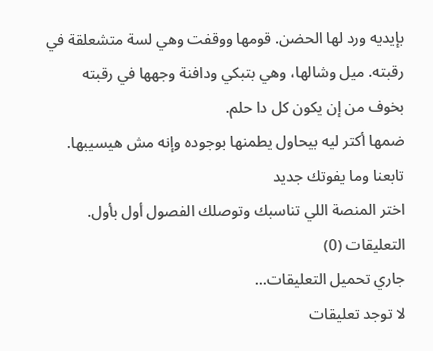بإيديه ورد لها الحضن. قومها ووقفت وهي لسة متشعلقة في رقبته. ميل وشالها، وهي بتبكي ودافنة وجهها في رقبته بخوف من إن يكون كل دا حلم.
ضمها أكتر ليه بيحاول يطمنها بوجوده وإنه مش هيسيبها.
تابعنا وما يفوتك جديد
اختر المنصة اللي تناسبك وتوصلك الفصول أول بأول.
التعليقات (0)
جاري تحميل التعليقات...
لا توجد تعليقات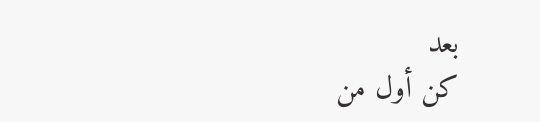بعد
كن أول من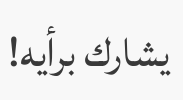يشارك برأيه!